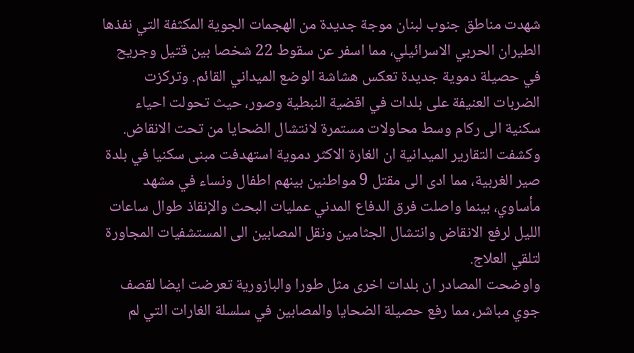شهدت مناطق جنوب لبنان موجة جديدة من الهجمات الجوية المكثفة التي نفذها الطيران الحربي الاسرائيلي، مما اسفر عن سقوط 22 شخصا بين قتيل وجريح في حصيلة دموية جديدة تعكس هشاشة الوضع الميداني القائم. وتركزت الضربات العنيفة على بلدات في اقضية النبطية وصور، حيث تحولت احياء سكنية الى ركام وسط محاولات مستمرة لانتشال الضحايا من تحت الانقاض.
وكشفت التقارير الميدانية ان الغارة الاكثر دموية استهدفت مبنى سكنيا في بلدة صير الغربية، مما ادى الى مقتل 9 مواطنين بينهم اطفال ونساء في مشهد مأساوي، بينما واصلت فرق الدفاع المدني عمليات البحث والإنقاذ طوال ساعات الليل لرفع الانقاض وانتشال الجثامين ونقل المصابين الى المستشفيات المجاورة لتلقي العلاج.
واوضحت المصادر ان بلدات اخرى مثل طورا والبازورية تعرضت ايضا لقصف جوي مباشر، مما رفع حصيلة الضحايا والمصابين في سلسلة الغارات التي لم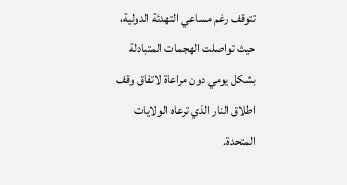تتوقف رغم مساعي التهدئة الدولية، حيث تواصلت الهجمات المتبادلة بشكل يومي دون مراعاة لاتفاق وقف اطلاق النار الذي ترعاه الولايات المتحدة.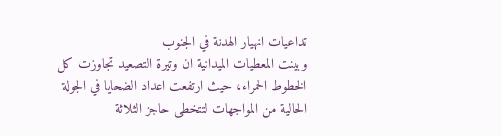تداعيات انهيار الهدنة في الجنوب
وبينت المعطيات الميدانية ان وتيرة التصعيد تجاوزت كل الخطوط الحمراء، حيث ارتفعت اعداد الضحايا في الجولة الحالية من المواجهات لتتخطى حاجز الثلاثة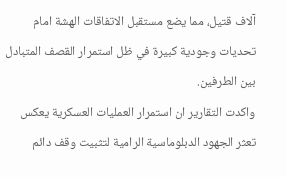آلاف قتيل، مما يضع مستقبل الاتفاقات الهشة امام تحديات وجودية كبيرة في ظل استمرار القصف المتبادل بين الطرفين.
واكدت التقارير ان استمرار العمليات العسكرية يعكس تعثر الجهود الدبلوماسية الرامية لتثبيت وقف دائم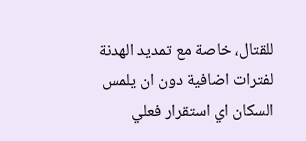للقتال، خاصة مع تمديد الهدنة لفترات اضافية دون ان يلمس السكان اي استقرار فعلي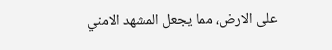على الارض، مما يجعل المشهد الامني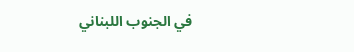في الجنوب اللبناني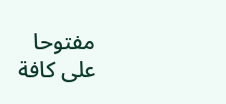مفتوحا على كافة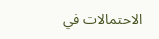الاحتمالات في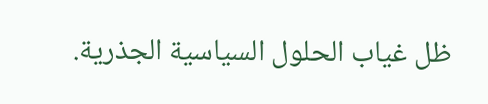ظل غياب الحلول السياسية الجذرية.